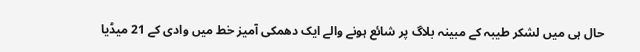حال ہی میں لشکر طیبہ کے مبینہ بلاگ پر شائع ہونے والے ایک دھمکی آمیز خط میں وادی کے 21 میڈیا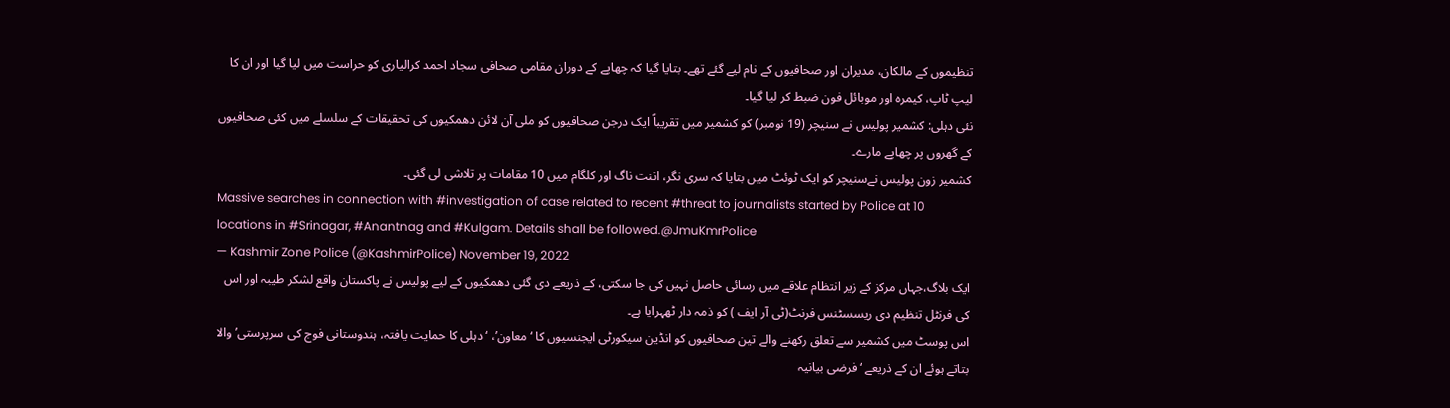تنظیموں کے مالکان، مدیران اور صحافیوں کے نام لیے گئے تھے۔ بتایا گیا کہ چھاپے کے دوران مقامی صحافی سجاد احمد کرالیاری کو حراست میں لیا گیا اور ان کا لیپ ٹاپ، کیمرہ اور موبائل فون ضبط کر لیا گیا۔
نئی دہلی: کشمیر پولیس نے سنیچر (19 نومبر) کو کشمیر میں تقریباً ایک درجن صحافیوں کو ملی آن لائن دھمکیوں کی تحقیقات کے سلسلے میں کئی صحافیوں کے گھروں پر چھاپے مارے۔
کشمیر زون پولیس نےسنیچر کو ایک ٹوئٹ میں بتایا کہ سری نگر، اننت ناگ اور کلگام میں 10 مقامات پر تلاشی لی گئی۔
Massive searches in connection with #investigation of case related to recent #threat to journalists started by Police at 10 locations in #Srinagar, #Anantnag and #Kulgam. Details shall be followed.@JmuKmrPolice
— Kashmir Zone Police (@KashmirPolice) November 19, 2022
ایک بلاگ،جہاں مرکز کے زیر انتظام علاقے میں رسائی حاصل نہیں کی جا سکتی، کے ذریعے دی گئی دھمکیوں کے لیے پولیس نے پاکستان واقع لشکر طیبہ اور اس کی فرنٹل تنظیم دی ریسسٹنس فرنٹ(ٹی آر ایف ) کو ذمہ دار ٹھہرایا ہے۔
اس پوسٹ میں کشمیر سے تعلق رکھنے والے تین صحافیوں کو انڈین سیکورٹی ایجنسیوں کا ‘معاون’، ‘دہلی کا حمایت یافتہ، ہندوستانی فوج کی سرپرستی’ والا بتاتے ہوئے ان کے ذریعے ‘فرضی بیانیہ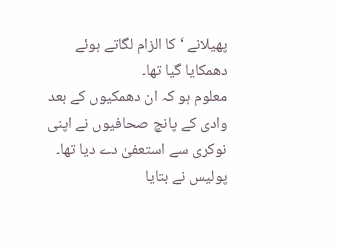پھیلانے ‘ کا الزام لگاتے ہوئے دھمکایا گیا تھا۔
معلوم ہو کہ ان دھمکیوں کے بعد وادی کے پانچ صحافیوں نے اپنی نوکری سے استعفیٰ دے دیا تھا۔ پولیس نے بتایا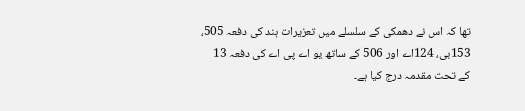تھا کہ اس نے دھمکی کے سلسلے میں تعزیرات ہند کی دفعہ 505، 153بی، 124اے اور 506 کے ساتھ یو اے پی اے کی دفعہ 13 کے تحت مقدمہ درج کیا ہے۔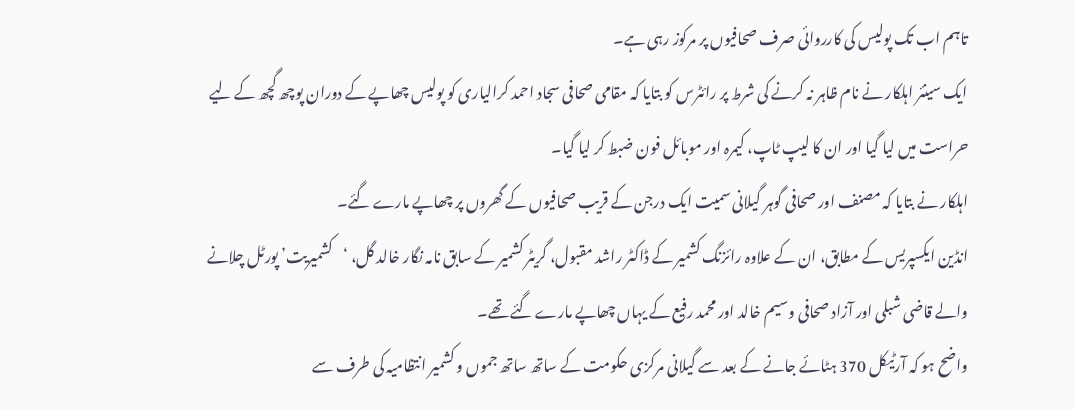تاہم اب تک پولیس کی کارروائی صرف صحافیوں پر مرکوز رہی ہے۔
ایک سینئر اہلکار نے نام ظاہر نہ کرنے کی شرط پر رائٹرس کو بتایا کہ مقامی صحافی سجاد احمد کرالیاری کو پولیس چھاپے کے دوران پوچھ گچھ کے لیے حراست میں لیا گیا اور ان کا لیپ ٹاپ، کیمرہ اور موبائل فون ضبط کر لیا گیا۔
اہلکار نے بتایا کہ مصنف اور صحافی گوہر گیلانی سمیت ایک درجن کے قریب صحافیوں کے گھروں پر چھاپے مارے گئے۔
انڈین ایکسپریس کے مطابق، ان کے علاوہ رائزنگ کشمیر کے ڈاکٹر راشد مقبول، گریٹر کشمیر کے سابق نامہ نگار خالد گل، ‘کشمیریت’ پورٹل چلانے والے قاضی شبلی اور آزاد صحافی وسیم خالد اور محمد رفیع کے یہاں چھاپے مارے گئے تھے۔
واضح ہو کہ آرٹیکل 370 ہٹائے جانے کے بعد سے گیلانی مرکزی حکومت کے ساتھ ساتھ جموں و کشمیر انتظامیہ کی طرف سے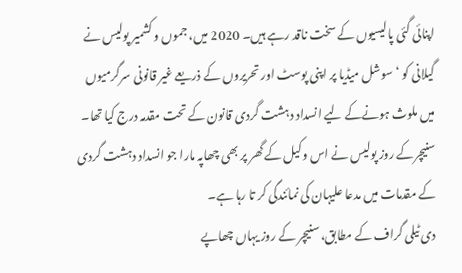اپنائی گئی پالیسیوں کے سخت ناقد رہے ہیں۔ 2020 میں، جموں و کشمیر پولیس نے گیلانی کو ‘سوشل میڈیا پر اپنی پوسٹ اور تحریروں کے ذریعے غیر قانونی سرگرمیوں میں ملوث ہونےکے لیے انسداد دہشت گردی قانون کے تحت مقدمہ درج کیا تھا۔
سنیچرکے روز پولیس نے اس وکیل کے گھر پر بھی چھاپہ مارا جو انسداد دہشت گردی کے مقدمات میں مدعا علیہان کی نمائندگی کر تا رہا ہے۔
دی ٹیلی گراف کے مطابق، سنیچر کے روز یہاں چھاپے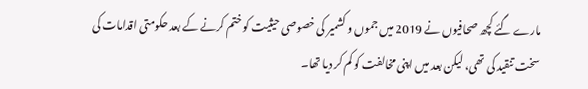مارے گئے کچھ صحافیوں نے 2019 میں جموں و کشمیر کی خصوصی حیثیت کو ختم کرنے کے بعد حکومتی اقدامات کی سخت تنقید کی تھی، لیکن بعد میں اپنی مخالفت کو کم کر دیا تھا۔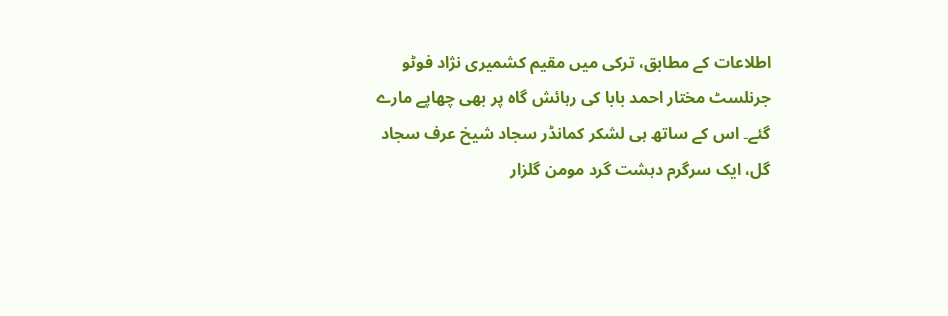اطلاعات کے مطابق، ترکی میں مقیم کشمیری نژاد فوٹو جرنلسٹ مختار احمد بابا کی رہائش گاہ پر بھی چھاپے مارے گئے۔ اس کے ساتھ ہی لشکر کمانڈر سجاد شیخ عرف سجاد گل، ایک سرگرم دہشت گرد مومن گلزار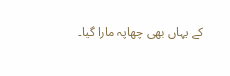کے یہاں بھی چھاپہ مارا گیا۔